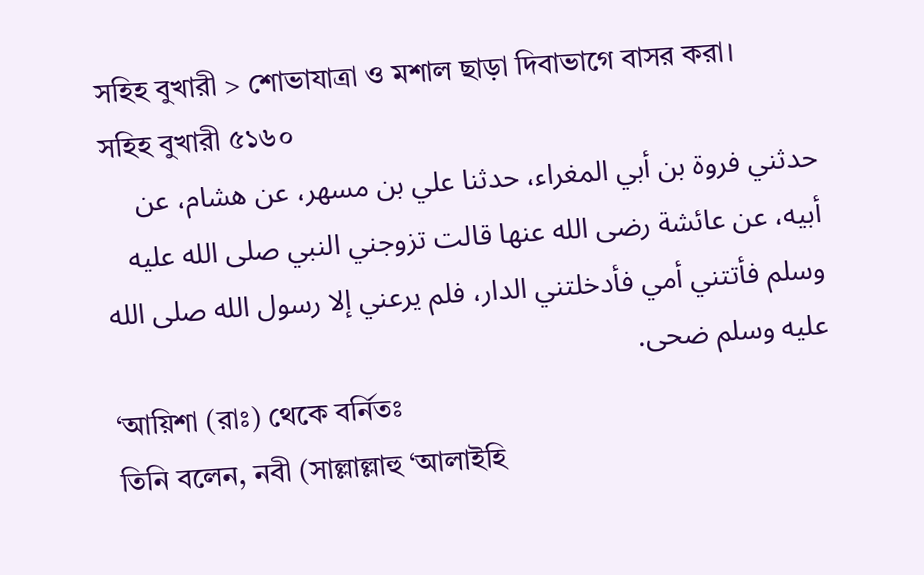সহিহ বুখারী > শোভাযাত্রা ও মশাল ছাড়া দিবাভাগে বাসর করা।
সহিহ বুখারী ৫১৬০
حدثني فروة بن أبي المغراء، حدثنا علي بن مسهر، عن هشام، عن أبيه، عن عائشة رضى الله عنها قالت تزوجني النبي صلى الله عليه وسلم فأتتني أمي فأدخلتني الدار، فلم يرعني إلا رسول الله صلى الله عليه وسلم ضحى.
‘আয়িশা (রাঃ) থেকে বর্নিতঃ
তিনি বলেন, নবী (সাল্লাল্লাহু ‘আলাইহি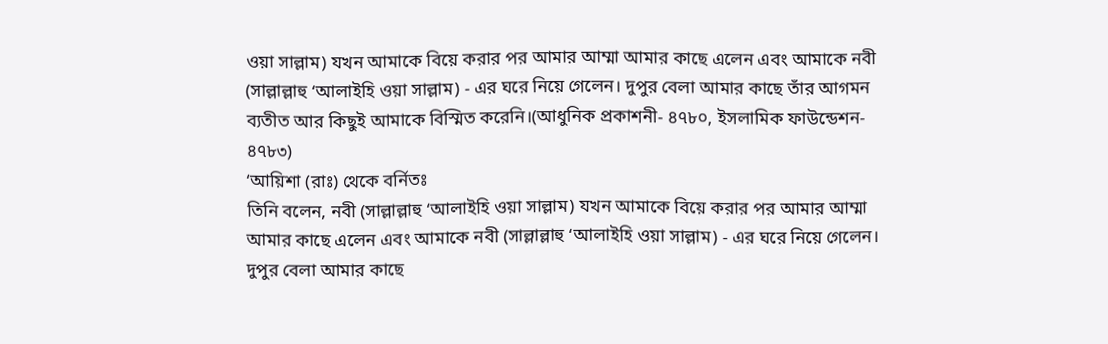ওয়া সাল্লাম) যখন আমাকে বিয়ে করার পর আমার আম্মা আমার কাছে এলেন এবং আমাকে নবী (সাল্লাল্লাহু ‘আলাইহি ওয়া সাল্লাম) - এর ঘরে নিয়ে গেলেন। দুপুর বেলা আমার কাছে তাঁর আগমন ব্যতীত আর কিছুই আমাকে বিস্মিত করেনি।(আধুনিক প্রকাশনী- ৪৭৮০, ইসলামিক ফাউন্ডেশন- ৪৭৮৩)
‘আয়িশা (রাঃ) থেকে বর্নিতঃ
তিনি বলেন, নবী (সাল্লাল্লাহু ‘আলাইহি ওয়া সাল্লাম) যখন আমাকে বিয়ে করার পর আমার আম্মা আমার কাছে এলেন এবং আমাকে নবী (সাল্লাল্লাহু ‘আলাইহি ওয়া সাল্লাম) - এর ঘরে নিয়ে গেলেন। দুপুর বেলা আমার কাছে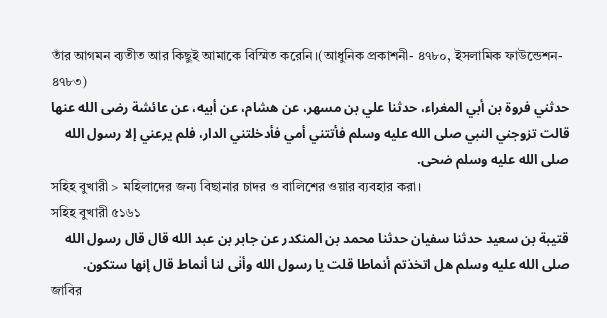তাঁর আগমন ব্যতীত আর কিছুই আমাকে বিস্মিত করেনি।(আধুনিক প্রকাশনী- ৪৭৮০, ইসলামিক ফাউন্ডেশন- ৪৭৮৩)
حدثني فروة بن أبي المغراء، حدثنا علي بن مسهر، عن هشام، عن أبيه، عن عائشة رضى الله عنها قالت تزوجني النبي صلى الله عليه وسلم فأتتني أمي فأدخلتني الدار، فلم يرعني إلا رسول الله صلى الله عليه وسلم ضحى.
সহিহ বুখারী > মহিলাদের জন্য বিছানার চাদর ও বালিশের ওয়ার ব্যবহার করা।
সহিহ বুখারী ৫১৬১
قتيبة بن سعيد حدثنا سفيان حدثنا محمد بن المنكدر عن جابر بن عبد الله قال قال رسول الله صلى الله عليه وسلم هل اتخذتم أنماطا قلت يا رسول الله وأنٰى لنا أنماط قال إنها ستكون.
জাবির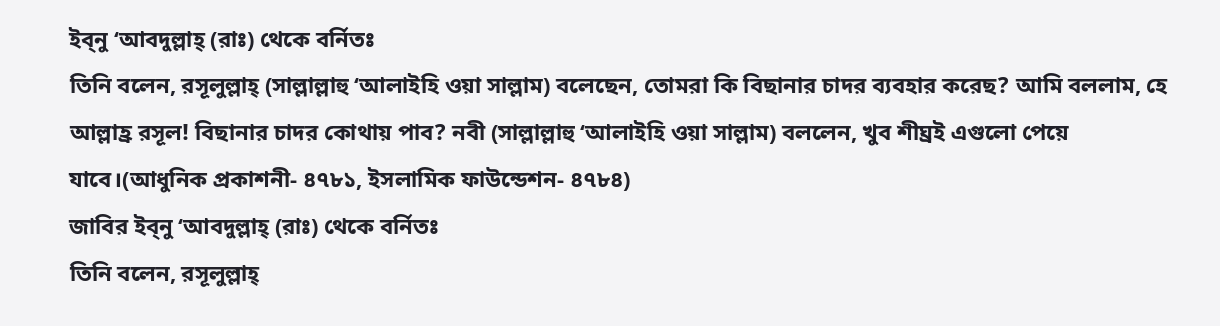ইব্নু ‘আবদুল্লাহ্ (রাঃ) থেকে বর্নিতঃ
তিনি বলেন, রসূলুল্লাহ্ (সাল্লাল্লাহু ‘আলাইহি ওয়া সাল্লাম) বলেছেন, তোমরা কি বিছানার চাদর ব্যবহার করেছ? আমি বললাম, হে আল্লাহ্র রসূল! বিছানার চাদর কোথায় পাব? নবী (সাল্লাল্লাহু ‘আলাইহি ওয়া সাল্লাম) বললেন, খুব শীঘ্রই এগুলো পেয়ে যাবে।(আধুনিক প্রকাশনী- ৪৭৮১, ইসলামিক ফাউন্ডেশন- ৪৭৮৪)
জাবির ইব্নু ‘আবদুল্লাহ্ (রাঃ) থেকে বর্নিতঃ
তিনি বলেন, রসূলুল্লাহ্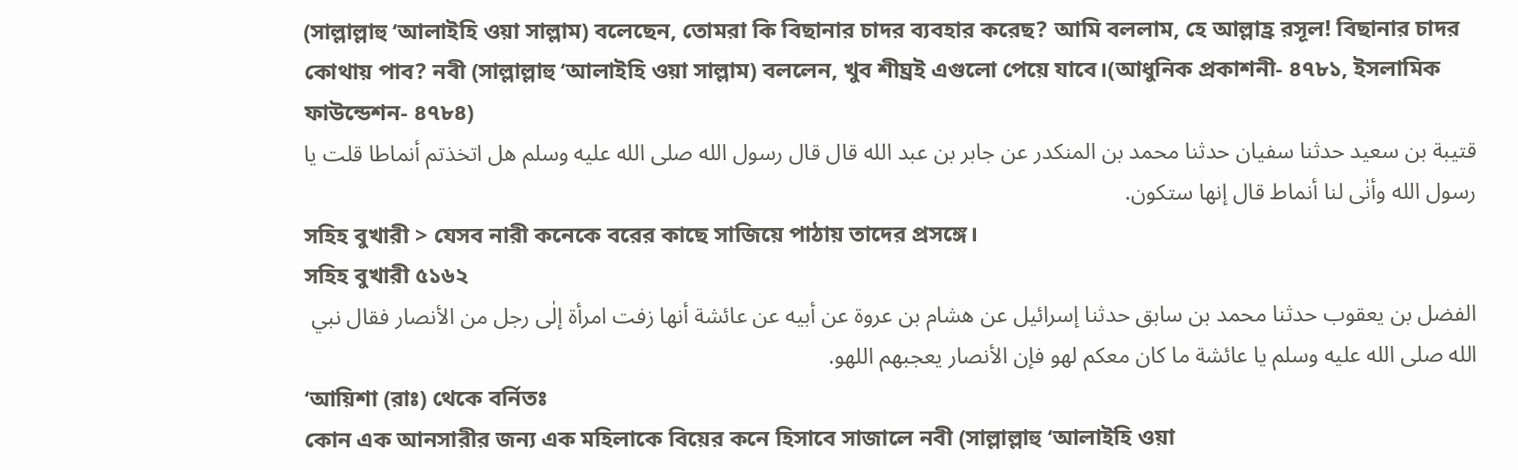(সাল্লাল্লাহু ‘আলাইহি ওয়া সাল্লাম) বলেছেন, তোমরা কি বিছানার চাদর ব্যবহার করেছ? আমি বললাম, হে আল্লাহ্র রসূল! বিছানার চাদর কোথায় পাব? নবী (সাল্লাল্লাহু ‘আলাইহি ওয়া সাল্লাম) বললেন, খুব শীঘ্রই এগুলো পেয়ে যাবে।(আধুনিক প্রকাশনী- ৪৭৮১, ইসলামিক ফাউন্ডেশন- ৪৭৮৪)
قتيبة بن سعيد حدثنا سفيان حدثنا محمد بن المنكدر عن جابر بن عبد الله قال قال رسول الله صلى الله عليه وسلم هل اتخذتم أنماطا قلت يا رسول الله وأنٰى لنا أنماط قال إنها ستكون.
সহিহ বুখারী > যেসব নারী কনেকে বরের কাছে সাজিয়ে পাঠায় তাদের প্রসঙ্গে।
সহিহ বুখারী ৫১৬২
الفضل بن يعقوب حدثنا محمد بن سابق حدثنا إسرائيل عن هشام بن عروة عن أبيه عن عائشة أنها زفت امرأة إلٰى رجل من الأنصار فقال نبي الله صلى الله عليه وسلم يا عائشة ما كان معكم لهو فإن الأنصار يعجبهم اللهو.
‘আয়িশা (রাঃ) থেকে বর্নিতঃ
কোন এক আনসারীর জন্য এক মহিলাকে বিয়ের কনে হিসাবে সাজালে নবী (সাল্লাল্লাহু ‘আলাইহি ওয়া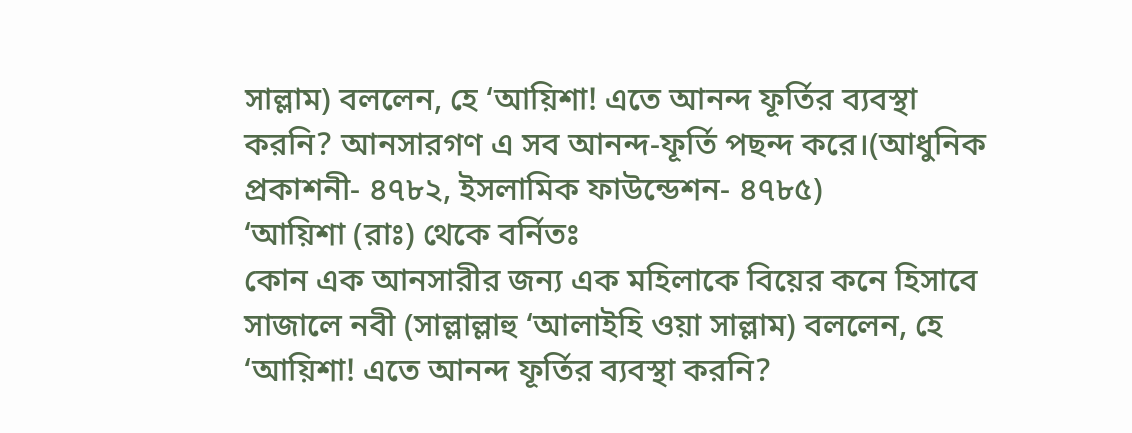সাল্লাম) বললেন, হে ‘আয়িশা! এতে আনন্দ ফূর্তির ব্যবস্থা করনি? আনসারগণ এ সব আনন্দ-ফূর্তি পছন্দ করে।(আধুনিক প্রকাশনী- ৪৭৮২, ইসলামিক ফাউন্ডেশন- ৪৭৮৫)
‘আয়িশা (রাঃ) থেকে বর্নিতঃ
কোন এক আনসারীর জন্য এক মহিলাকে বিয়ের কনে হিসাবে সাজালে নবী (সাল্লাল্লাহু ‘আলাইহি ওয়া সাল্লাম) বললেন, হে ‘আয়িশা! এতে আনন্দ ফূর্তির ব্যবস্থা করনি?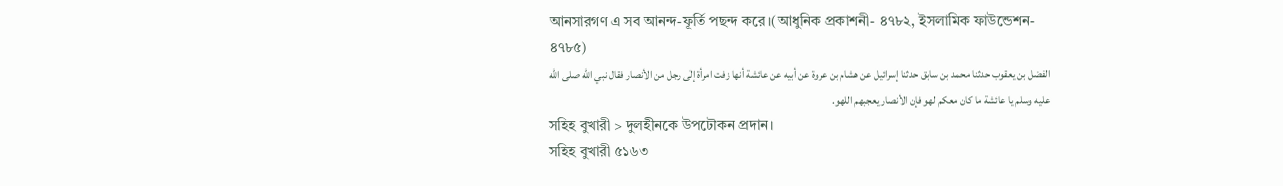আনসারগণ এ সব আনন্দ-ফূর্তি পছন্দ করে।(আধুনিক প্রকাশনী- ৪৭৮২, ইসলামিক ফাউন্ডেশন- ৪৭৮৫)
الفضل بن يعقوب حدثنا محمد بن سابق حدثنا إسرائيل عن هشام بن عروة عن أبيه عن عائشة أنها زفت امرأة إلٰى رجل من الأنصار فقال نبي الله صلى الله عليه وسلم يا عائشة ما كان معكم لهو فإن الأنصار يعجبهم اللهو.
সহিহ বুখারী > দুলহীনকে উপঢৌকন প্রদান।
সহিহ বুখারী ৫১৬৩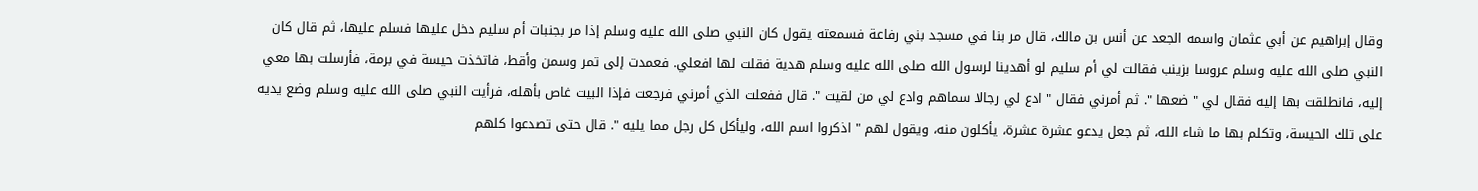وقال إبراهيم عن أبي عثمان واسمه الجعد عن أنس بن مالك، قال مر بنا في مسجد بني رفاعة فسمعته يقول كان النبي صلى الله عليه وسلم إذا مر بجنبات أم سليم دخل عليها فسلم عليها، ثم قال كان النبي صلى الله عليه وسلم عروسا بزينب فقالت لي أم سليم لو أهدينا لرسول الله صلى الله عليه وسلم هدية فقلت لها افعلي. فعمدت إلى تمر وسمن وأقط، فاتخذت حيسة في برمة، فأرسلت بها معي إليه، فانطلقت بها إليه فقال لي " ضعها ". ثم أمرني فقال " ادع لي رجالا سماهم وادع لي من لقيت ". قال ففعلت الذي أمرني فرجعت فإذا البيت غاص بأهله، فرأيت النبي صلى الله عليه وسلم وضع يديه على تلك الحيسة، وتكلم بها ما شاء الله، ثم جعل يدعو عشرة عشرة، يأكلون منه، ويقول لهم " اذكروا اسم الله، وليأكل كل رجل مما يليه ". قال حتى تصدعوا كلهم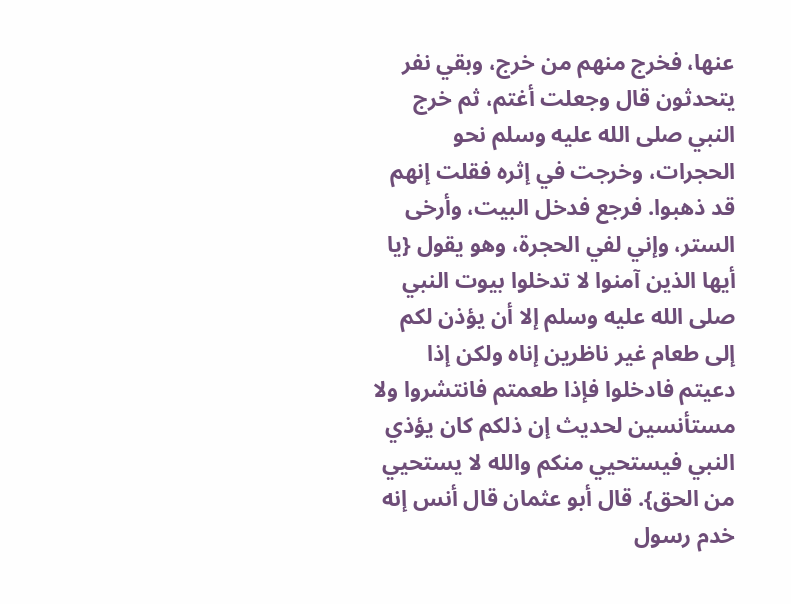عنها، فخرج منهم من خرج، وبقي نفر يتحدثون قال وجعلت أغتم، ثم خرج النبي صلى الله عليه وسلم نحو الحجرات، وخرجت في إثره فقلت إنهم قد ذهبوا. فرجع فدخل البيت، وأرخى الستر، وإني لفي الحجرة، وهو يقول {يا أيها الذين آمنوا لا تدخلوا بيوت النبي صلى الله عليه وسلم إلا أن يؤذن لكم إلى طعام غير ناظرين إناه ولكن إذا دعيتم فادخلوا فإذا طعمتم فانتشروا ولا مستأنسين لحديث إن ذلكم كان يؤذي النبي فيستحيي منكم والله لا يستحيي من الحق}. قال أبو عثمان قال أنس إنه خدم رسول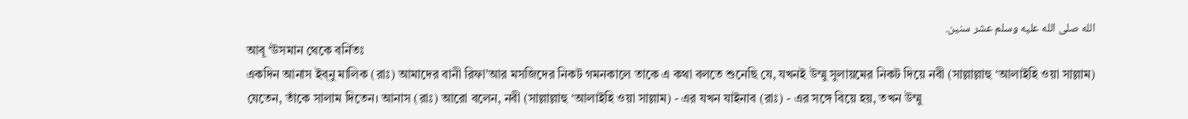الله صلى الله عليه وسلم عشر سنين.
আবূ ‘উসমান থেকে বর্নিতঃ
একদিন আনাস ইব্নু মালিক (রাঃ) আমাদের বানী রিফা’আর মসজিদের নিকট গমনকালে তাকে এ কথা বলতে শুনেছি যে, যখনই উম্মু সুলায়মের নিকট দিয়ে নবী (সাল্লাল্লাহু ‘আলাইহি ওয়া সাল্লাম) যেতেন, তাঁকে সালাম দিতেন। আনাস (রাঃ) আরো বলেন, নবী (সাল্লাল্লাহু ‘আলাইহি ওয়া সাল্লাম) - এর যখন যাইনাব (রাঃ) - এর সঙ্গে বিয়ে হয়, তখন উম্মু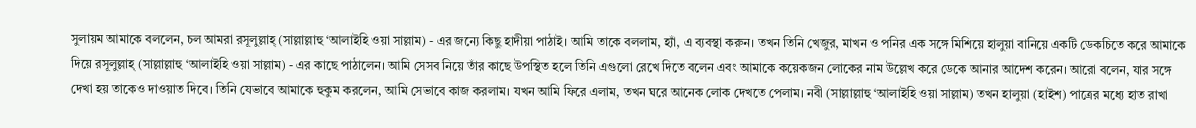সুলায়ম আমাকে বললেন, চল আমরা রসূলুল্লাহ্ (সাল্লাল্লাহু ‘আলাইহি ওয়া সাল্লাম) - এর জন্যে কিছু হাদীয়া পাঠাই। আমি তাকে বললাম, হ্যাঁ, এ ব্যবস্থা করুন। তখন তিনি খেজুর, মাখন ও পনির এক সঙ্গে মিশিয়ে হালুয়া বানিয়ে একটি ডেকচিতে করে আমাকে দিয়ে রসূলুল্লাহ্ (সাল্লাল্লাহু ‘আলাইহি ওয়া সাল্লাম) - এর কাছে পাঠালেন। আমি সেসব নিয়ে তাঁর কাছে উপস্থিত হলে তিনি এগুলো রেখে দিতে বলেন এবং আমাকে কয়েকজন লোকের নাম উল্লেখ করে ডেকে আনার আদেশ করেন। আরো বলেন, যার সঙ্গে দেখা হয় তাকেও দাওয়াত দিবে। তিনি যেভাবে আমাকে হুকুম করলেন, আমি সেভাবে কাজ করলাম। যখন আমি ফিরে এলাম, তখন ঘরে আনেক লোক দেখতে পেলাম। নবী (সাল্লাল্লাহু ‘আলাইহি ওয়া সাল্লাম) তখন হালুয়া (হাইশ) পাত্রের মধ্যে হাত রাখা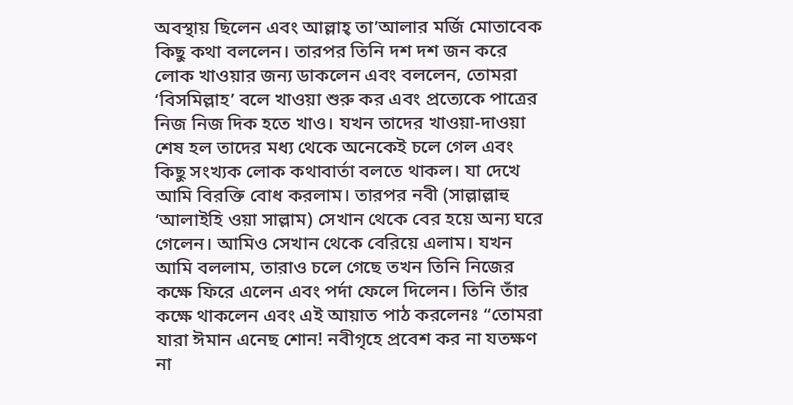অবস্থায় ছিলেন এবং আল্লাহ্ তা’আলার মর্জি মোতাবেক কিছু কথা বললেন। তারপর তিনি দশ দশ জন করে লোক খাওয়ার জন্য ডাকলেন এবং বললেন, তোমরা ‘বিসমিল্লাহ’ বলে খাওয়া শুরু কর এবং প্রত্যেকে পাত্রের নিজ নিজ দিক হতে খাও। যখন তাদের খাওয়া-দাওয়া শেষ হল তাদের মধ্য থেকে অনেকেই চলে গেল এবং কিছু সংখ্যক লোক কথাবার্তা বলতে থাকল। যা দেখে আমি বিরক্তি বোধ করলাম। তারপর নবী (সাল্লাল্লাহু ‘আলাইহি ওয়া সাল্লাম) সেখান থেকে বের হয়ে অন্য ঘরে গেলেন। আমিও সেখান থেকে বেরিয়ে এলাম। যখন আমি বললাম, তারাও চলে গেছে তখন তিনি নিজের কক্ষে ফিরে এলেন এবং পর্দা ফেলে দিলেন। তিনি তাঁর কক্ষে থাকলেন এবং এই আয়াত পাঠ করলেনঃ “তোমরা যারা ঈমান এনেছ শোন! নবীগৃহে প্রবেশ কর না যতক্ষণ না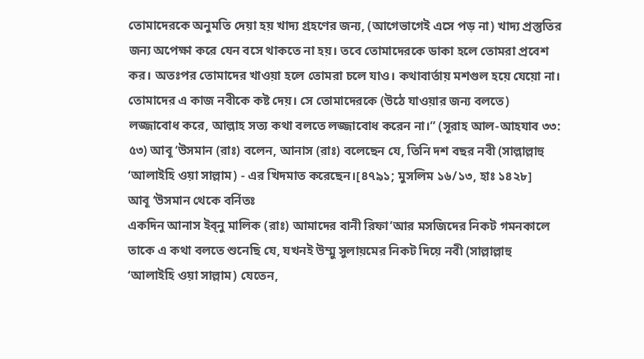তোমাদেরকে অনুমতি দেয়া হয় খাদ্য গ্রহণের জন্য, (আগেভাগেই এসে পড় না) খাদ্য প্রস্তুতির জন্য অপেক্ষা করে যেন বসে থাকতে না হয়। তবে তোমাদেরকে ডাকা হলে তোমরা প্রবেশ কর। অতঃপর তোমাদের খাওয়া হলে তোমরা চলে যাও। কথাবার্তায় মশগুল হয়ে যেয়ো না। তোমাদের এ কাজ নবীকে কষ্ট দেয়। সে তোমাদেরকে (উঠে যাওয়ার জন্য বলতে) লজ্জাবোধ করে, আল্লাহ সত্য কথা বলতে লজ্জাবোধ করেন না।” (সূরাহ আল-আহযাব ৩৩: ৫৩) আবূ ‘উসমান (রাঃ) বলেন, আনাস (রাঃ) বলেছেন যে, তিনি দশ বছর নবী (সাল্লাল্লাহু ‘আলাইহি ওয়া সাল্লাম) - এর খিদমাত করেছেন।[৪৭৯১; মুসলিম ১৬/১৩, হাঃ ১৪২৮]
আবূ ‘উসমান থেকে বর্নিতঃ
একদিন আনাস ইব্নু মালিক (রাঃ) আমাদের বানী রিফা’আর মসজিদের নিকট গমনকালে তাকে এ কথা বলতে শুনেছি যে, যখনই উম্মু সুলায়মের নিকট দিয়ে নবী (সাল্লাল্লাহু ‘আলাইহি ওয়া সাল্লাম) যেতেন,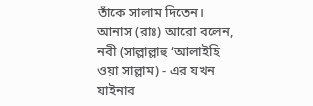তাঁকে সালাম দিতেন। আনাস (রাঃ) আরো বলেন, নবী (সাল্লাল্লাহু ‘আলাইহি ওয়া সাল্লাম) - এর যখন যাইনাব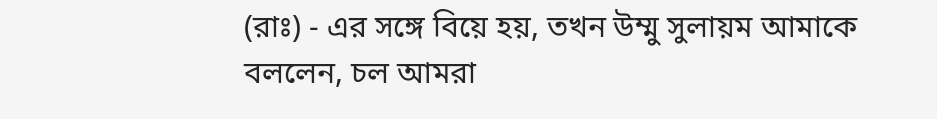(রাঃ) - এর সঙ্গে বিয়ে হয়, তখন উম্মু সুলায়ম আমাকে বললেন, চল আমরা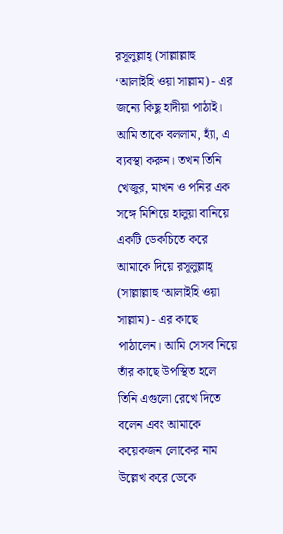রসূলুল্লাহ্ (সাল্লাল্লাহু ‘আলাইহি ওয়া সাল্লাম) - এর জন্যে কিছু হাদীয়া পাঠাই। আমি তাকে বললাম, হ্যাঁ, এ ব্যবস্থা করুন। তখন তিনি খেজুর, মাখন ও পনির এক সঙ্গে মিশিয়ে হালুয়া বানিয়ে একটি ডেকচিতে করে আমাকে দিয়ে রসূলুল্লাহ্ (সাল্লাল্লাহু ‘আলাইহি ওয়া সাল্লাম) - এর কাছে পাঠালেন। আমি সেসব নিয়ে তাঁর কাছে উপস্থিত হলে তিনি এগুলো রেখে দিতে বলেন এবং আমাকে কয়েকজন লোকের নাম উল্লেখ করে ডেকে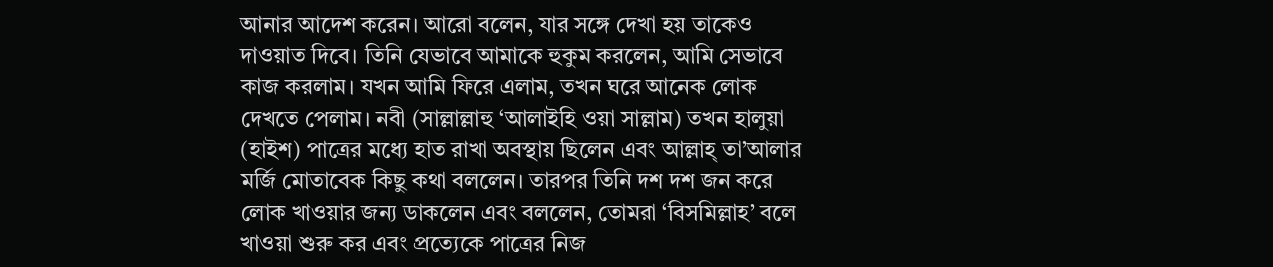আনার আদেশ করেন। আরো বলেন, যার সঙ্গে দেখা হয় তাকেও দাওয়াত দিবে। তিনি যেভাবে আমাকে হুকুম করলেন, আমি সেভাবে কাজ করলাম। যখন আমি ফিরে এলাম, তখন ঘরে আনেক লোক দেখতে পেলাম। নবী (সাল্লাল্লাহু ‘আলাইহি ওয়া সাল্লাম) তখন হালুয়া (হাইশ) পাত্রের মধ্যে হাত রাখা অবস্থায় ছিলেন এবং আল্লাহ্ তা’আলার মর্জি মোতাবেক কিছু কথা বললেন। তারপর তিনি দশ দশ জন করে লোক খাওয়ার জন্য ডাকলেন এবং বললেন, তোমরা ‘বিসমিল্লাহ’ বলে খাওয়া শুরু কর এবং প্রত্যেকে পাত্রের নিজ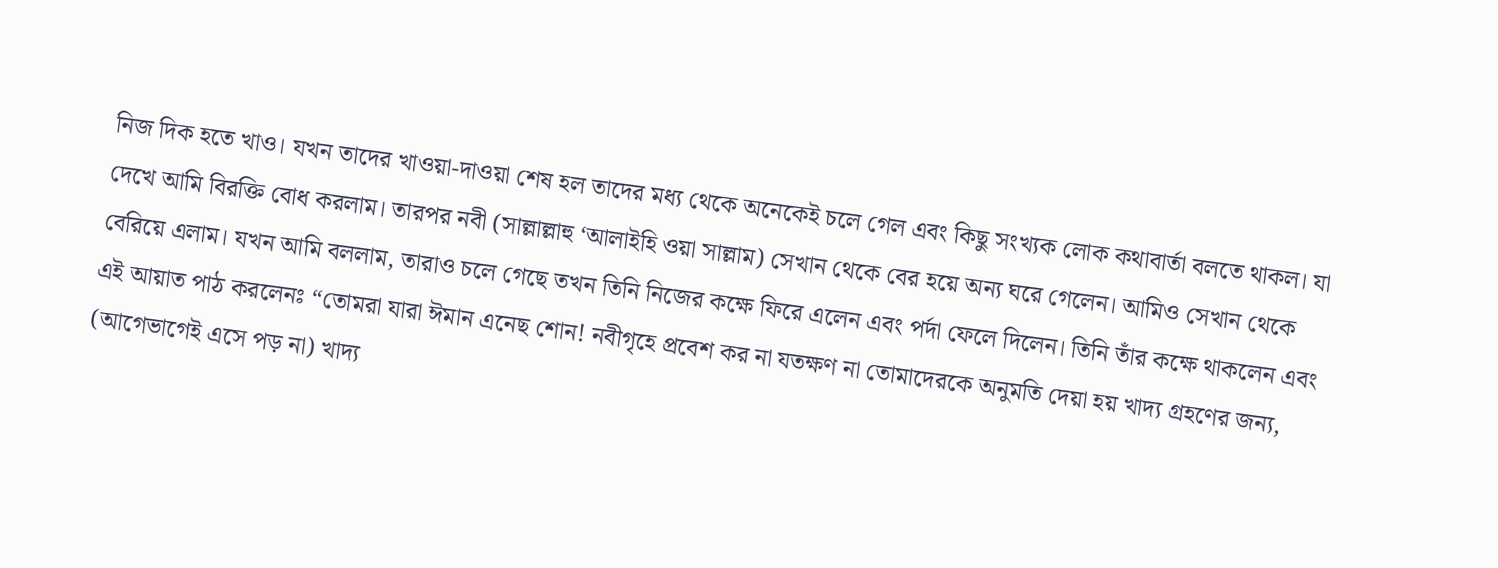নিজ দিক হতে খাও। যখন তাদের খাওয়া-দাওয়া শেষ হল তাদের মধ্য থেকে অনেকেই চলে গেল এবং কিছু সংখ্যক লোক কথাবার্তা বলতে থাকল। যা দেখে আমি বিরক্তি বোধ করলাম। তারপর নবী (সাল্লাল্লাহু ‘আলাইহি ওয়া সাল্লাম) সেখান থেকে বের হয়ে অন্য ঘরে গেলেন। আমিও সেখান থেকে বেরিয়ে এলাম। যখন আমি বললাম, তারাও চলে গেছে তখন তিনি নিজের কক্ষে ফিরে এলেন এবং পর্দা ফেলে দিলেন। তিনি তাঁর কক্ষে থাকলেন এবং এই আয়াত পাঠ করলেনঃ “তোমরা যারা ঈমান এনেছ শোন! নবীগৃহে প্রবেশ কর না যতক্ষণ না তোমাদেরকে অনুমতি দেয়া হয় খাদ্য গ্রহণের জন্য, (আগেভাগেই এসে পড় না) খাদ্য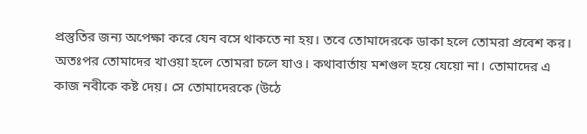প্রস্তুতির জন্য অপেক্ষা করে যেন বসে থাকতে না হয়। তবে তোমাদেরকে ডাকা হলে তোমরা প্রবেশ কর। অতঃপর তোমাদের খাওয়া হলে তোমরা চলে যাও। কথাবার্তায় মশগুল হয়ে যেয়ো না। তোমাদের এ কাজ নবীকে কষ্ট দেয়। সে তোমাদেরকে (উঠে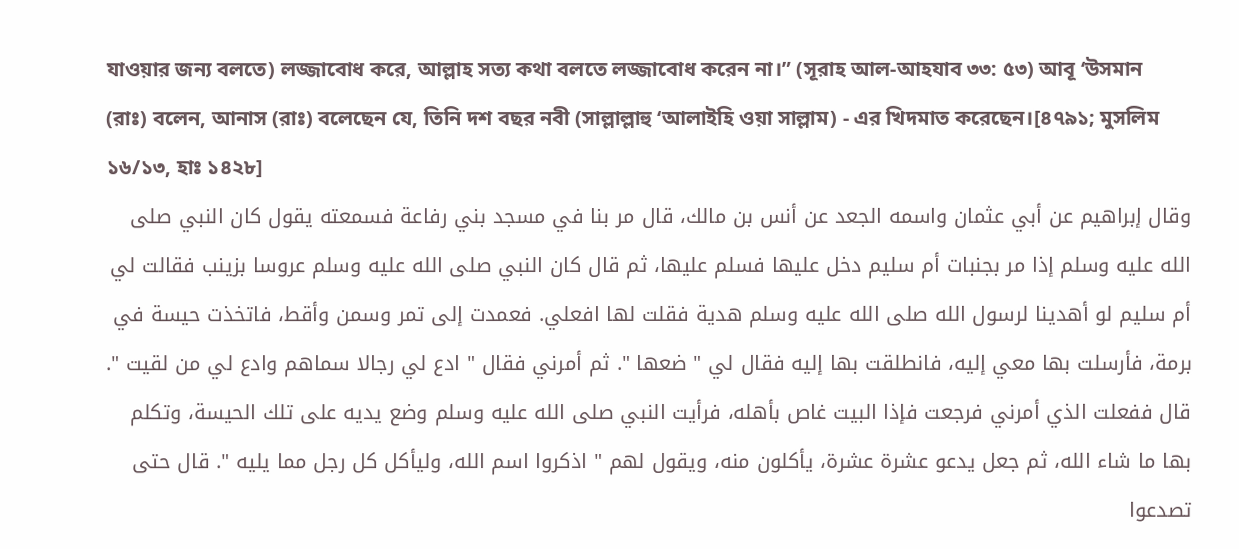যাওয়ার জন্য বলতে) লজ্জাবোধ করে, আল্লাহ সত্য কথা বলতে লজ্জাবোধ করেন না।” (সূরাহ আল-আহযাব ৩৩: ৫৩) আবূ ‘উসমান (রাঃ) বলেন, আনাস (রাঃ) বলেছেন যে, তিনি দশ বছর নবী (সাল্লাল্লাহু ‘আলাইহি ওয়া সাল্লাম) - এর খিদমাত করেছেন।[৪৭৯১; মুসলিম ১৬/১৩, হাঃ ১৪২৮]
وقال إبراهيم عن أبي عثمان واسمه الجعد عن أنس بن مالك، قال مر بنا في مسجد بني رفاعة فسمعته يقول كان النبي صلى الله عليه وسلم إذا مر بجنبات أم سليم دخل عليها فسلم عليها، ثم قال كان النبي صلى الله عليه وسلم عروسا بزينب فقالت لي أم سليم لو أهدينا لرسول الله صلى الله عليه وسلم هدية فقلت لها افعلي. فعمدت إلى تمر وسمن وأقط، فاتخذت حيسة في برمة، فأرسلت بها معي إليه، فانطلقت بها إليه فقال لي " ضعها ". ثم أمرني فقال " ادع لي رجالا سماهم وادع لي من لقيت ". قال ففعلت الذي أمرني فرجعت فإذا البيت غاص بأهله، فرأيت النبي صلى الله عليه وسلم وضع يديه على تلك الحيسة، وتكلم بها ما شاء الله، ثم جعل يدعو عشرة عشرة، يأكلون منه، ويقول لهم " اذكروا اسم الله، وليأكل كل رجل مما يليه ". قال حتى تصدعوا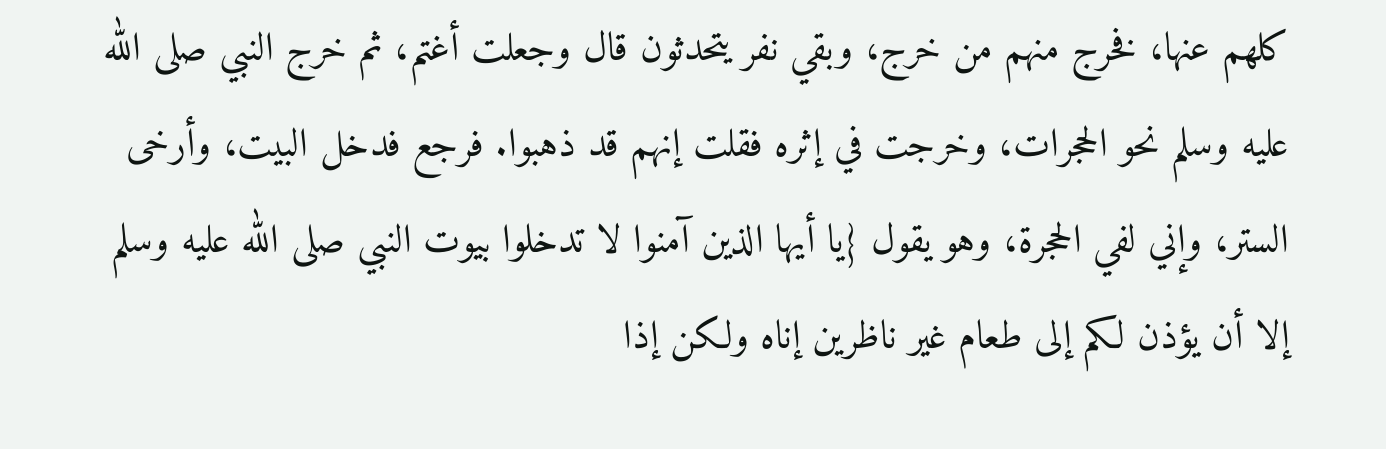كلهم عنها، فخرج منهم من خرج، وبقي نفر يتحدثون قال وجعلت أغتم، ثم خرج النبي صلى الله عليه وسلم نحو الحجرات، وخرجت في إثره فقلت إنهم قد ذهبوا. فرجع فدخل البيت، وأرخى الستر، وإني لفي الحجرة، وهو يقول {يا أيها الذين آمنوا لا تدخلوا بيوت النبي صلى الله عليه وسلم إلا أن يؤذن لكم إلى طعام غير ناظرين إناه ولكن إذا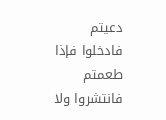دعيتم فادخلوا فإذا طعمتم فانتشروا ولا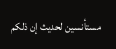مستأنسين لحديث إن ذلكم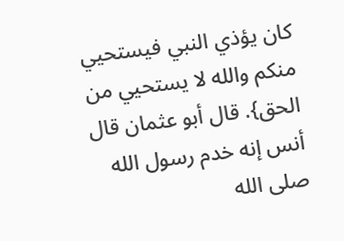كان يؤذي النبي فيستحيي منكم والله لا يستحيي من الحق}. قال أبو عثمان قال أنس إنه خدم رسول الله صلى الله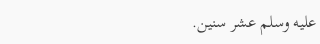عليه وسلم عشر سنين.